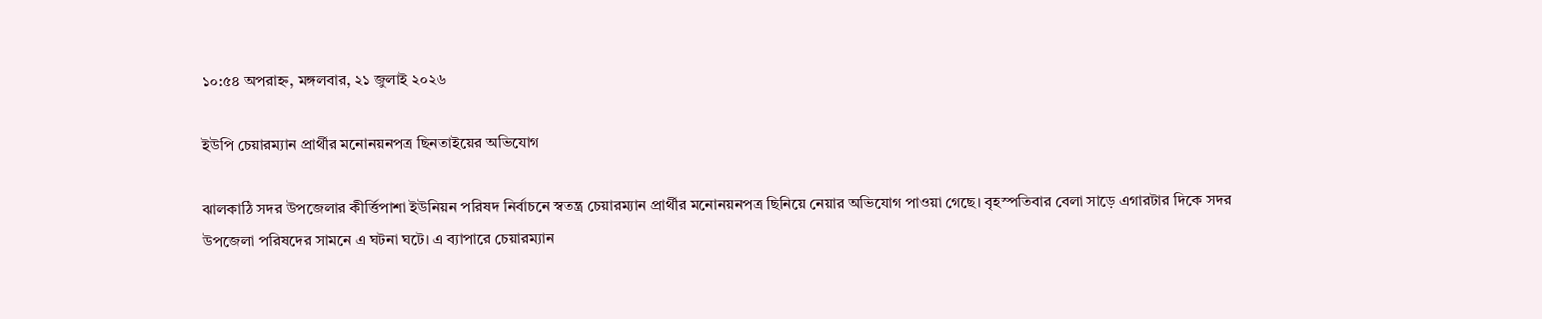১০:৫৪ অপরাহ্ন, মঙ্গলবার, ২১ জুলাই ২০২৬

ইউপি চেয়ারম্যান প্রার্থীর মনোনয়নপত্র ছিনতাইয়ের অভিযোগ

ঝালকাঠি সদর উপজেলার কীর্ত্তিপাশা ইউনিয়ন পরিষদ নির্বাচনে স্বতন্ত্র চেয়ারম্যান প্রার্থীর মনোনয়নপত্র ছিনিয়ে নেয়ার অভিযোগ পাওয়া গেছে। বৃহস্পতিবার বেলা সাড়ে এগারটার দিকে সদর উপজেলা পরিষদের সামনে এ ঘটনা ঘটে। এ ব্যাপারে চেয়ারম্যান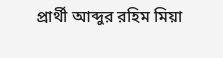প্রার্থী আব্দুর রহিম মিয়া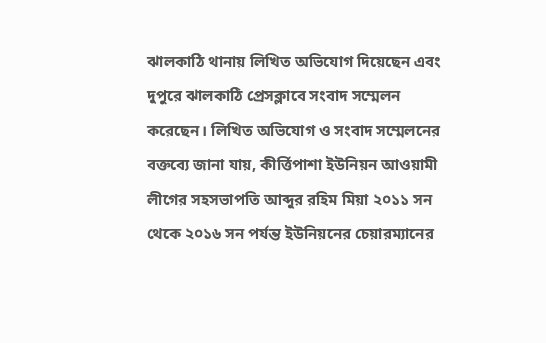ঝালকাঠি থানায় লিখিত অভিযোগ দিয়েছেন এবং দুপুরে ঝালকাঠি প্রেসক্লাবে সংবাদ সম্মেলন করেছেন। লিখিত অভিযোগ ও সংবাদ সম্মেলনের বক্তব্যে জানা যায়, কীর্ত্তিপাশা ইউনিয়ন আওয়ামী লীগের সহসভাপতি আব্দুর রহিম মিয়া ২০১১ সন থেকে ২০১৬ সন পর্যন্ত ইউনিয়নের চেয়ারম্যানের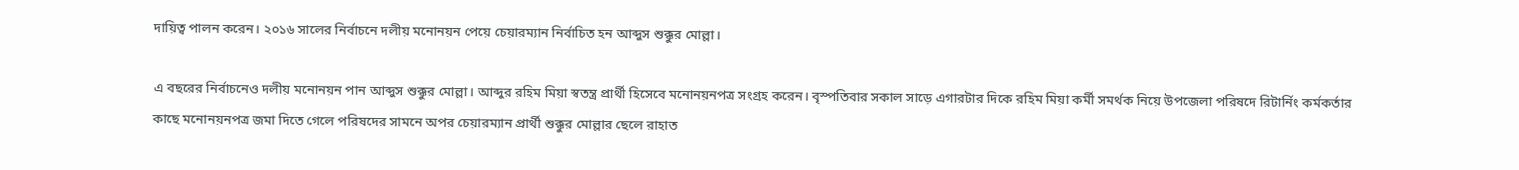দায়িত্ব পালন করেন। ২০১৬ সালের নির্বাচনে দলীয় মনোনয়ন পেয়ে চেয়ারম্যান নির্বাচিত হন আব্দুস শুক্কুর মোল্লা।

এ বছরের নির্বাচনেও দলীয় মনোনয়ন পান আব্দুস শুক্কুর মোল্লা। আব্দুর রহিম মিয়া স্বতন্ত্র প্রার্থী হিসেবে মনোনয়নপত্র সংগ্রহ করেন। বৃস্পতিবার সকাল সাড়ে এগারটার দিকে রহিম মিয়া কর্মী সমর্থক নিয়ে উপজেলা পরিষদে রিটার্নিং কর্মকর্তার কাছে মনোনয়নপত্র জমা দিতে গেলে পরিষদের সামনে অপর চেয়ারম্যান প্রার্থী শুক্কুর মোল্লার ছেলে রাহাত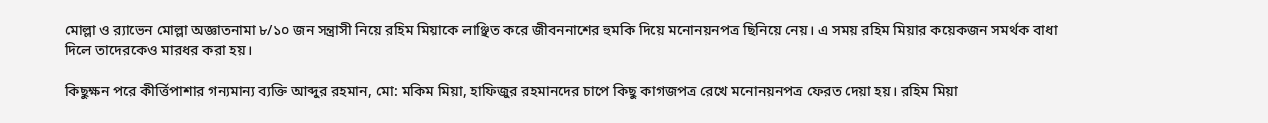মোল্লা ও র‌্যাভেন মোল্লা অজ্ঞাতনামা ৮/১০ জন সন্ত্রাসী নিয়ে রহিম মিয়াকে লাঞ্ছিত করে জীবননাশের হুমকি দিয়ে মনোনয়নপত্র ছিনিয়ে নেয়। এ সময় রহিম মিয়ার কয়েকজন সমর্থক বাধা দিলে তাদেরকেও মারধর করা হয়।

কিছুক্ষন পরে কীর্ত্তিপাশার গন্যমান্য ব্যক্তি আব্দুর রহমান, মো: মকিম মিয়া, হাফিজুর রহমানদের চাপে কিছু কাগজপত্র রেখে মনোনয়নপত্র ফেরত দেয়া হয়। রহিম মিয়া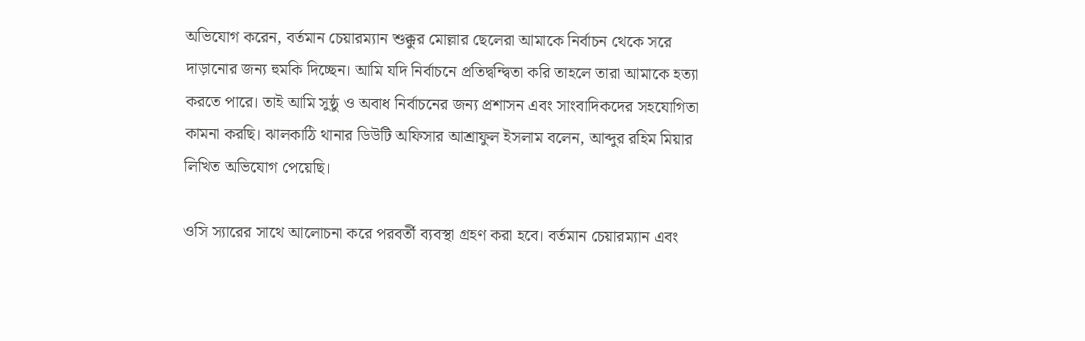অভিযোগ করেন, বর্তমান চেয়ারম্যান শুক্কুর মোল্লার ছেলেরা আমাকে নির্বাচন থেকে সরে দাড়ানোর জন্য হুমকি দিচ্ছেন। আমি যদি নির্বাচনে প্রতিদ্বন্দ্বিতা করি তাহলে তারা আমাকে হত্যা করতে পারে। তাই আমি সুষ্ঠু ও অবাধ নির্বাচনের জন্য প্রশাসন এবং সাংবাদিকদের সহযোগিতা কামনা করছি। ঝালকাঠি থানার ডিউটি অফিসার আশ্রাফুল ইসলাম বলেন, আব্দুর রহিম মিয়ার লিখিত অভিযোগ পেয়েছি।

ওসি স্যারের সাথে আলোচনা করে পরবর্তী ব্যবস্থা গ্রহণ করা হবে। বর্তমান চেয়ারম্যান এবং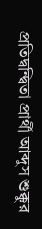প্রতিদ্বন্দ্বিতা প্রার্থী আব্দুস শুক্কুর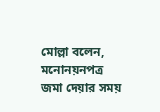মোল্লা বলেন, মনোনয়নপত্র জমা দেয়ার সময়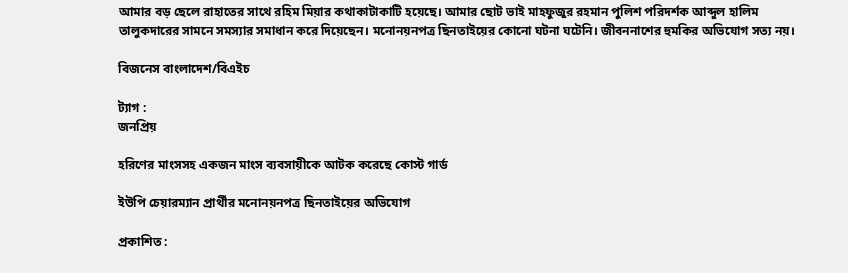আমার বড় ছেলে রাহাতের সাথে রহিম মিয়ার কথাকাটাকাটি হয়েছে। আমার ছোট ভাই মাহফুজুর রহমান পুলিশ পরিদর্শক আব্দুল হালিম তালুকদারের সামনে সমস্যার সমাধান করে দিয়েছেন। মনোনয়নপত্র ছিনতাইয়ের কোনো ঘটনা ঘটেনি। জীবননাশের হুমকির অভিযোগ সত্য নয়।

বিজনেস বাংলাদেশ/বিএইচ

ট্যাগ :
জনপ্রিয়

হরিণের মাংসসহ একজন মাংস ব্যবসায়ীকে আটক করেছে কোস্ট গার্ড

ইউপি চেয়ারম্যান প্রার্থীর মনোনয়নপত্র ছিনতাইয়ের অভিযোগ

প্রকাশিত :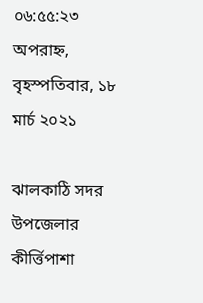০৬:৫৫:২৩ অপরাহ্ন, বৃহস্পতিবার, ১৮ মার্চ ২০২১

ঝালকাঠি সদর উপজেলার কীর্ত্তিপাশা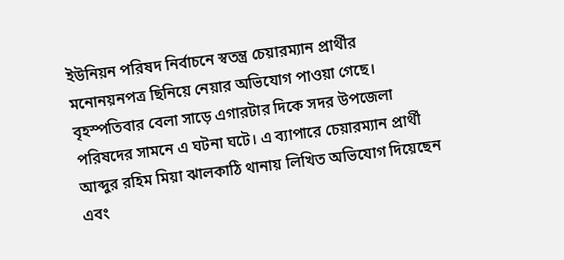ইউনিয়ন পরিষদ নির্বাচনে স্বতন্ত্র চেয়ারম্যান প্রার্থীর মনোনয়নপত্র ছিনিয়ে নেয়ার অভিযোগ পাওয়া গেছে। বৃহস্পতিবার বেলা সাড়ে এগারটার দিকে সদর উপজেলা পরিষদের সামনে এ ঘটনা ঘটে। এ ব্যাপারে চেয়ারম্যান প্রার্থী আব্দুর রহিম মিয়া ঝালকাঠি থানায় লিখিত অভিযোগ দিয়েছেন এবং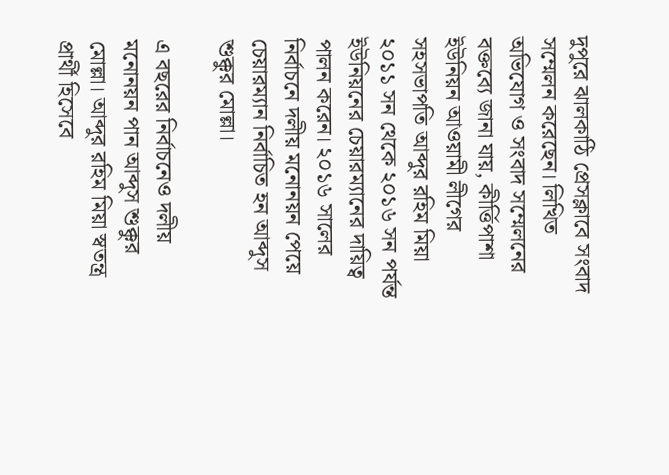দুপুরে ঝালকাঠি প্রেসক্লাবে সংবাদ সম্মেলন করেছেন। লিখিত অভিযোগ ও সংবাদ সম্মেলনের বক্তব্যে জানা যায়, কীর্ত্তিপাশা ইউনিয়ন আওয়ামী লীগের সহসভাপতি আব্দুর রহিম মিয়া ২০১১ সন থেকে ২০১৬ সন পর্যন্ত ইউনিয়নের চেয়ারম্যানের দায়িত্ব পালন করেন। ২০১৬ সালের নির্বাচনে দলীয় মনোনয়ন পেয়ে চেয়ারম্যান নির্বাচিত হন আব্দুস শুক্কুর মোল্লা।

এ বছরের নির্বাচনেও দলীয় মনোনয়ন পান আব্দুস শুক্কুর মোল্লা। আব্দুর রহিম মিয়া স্বতন্ত্র প্রার্থী হিসেবে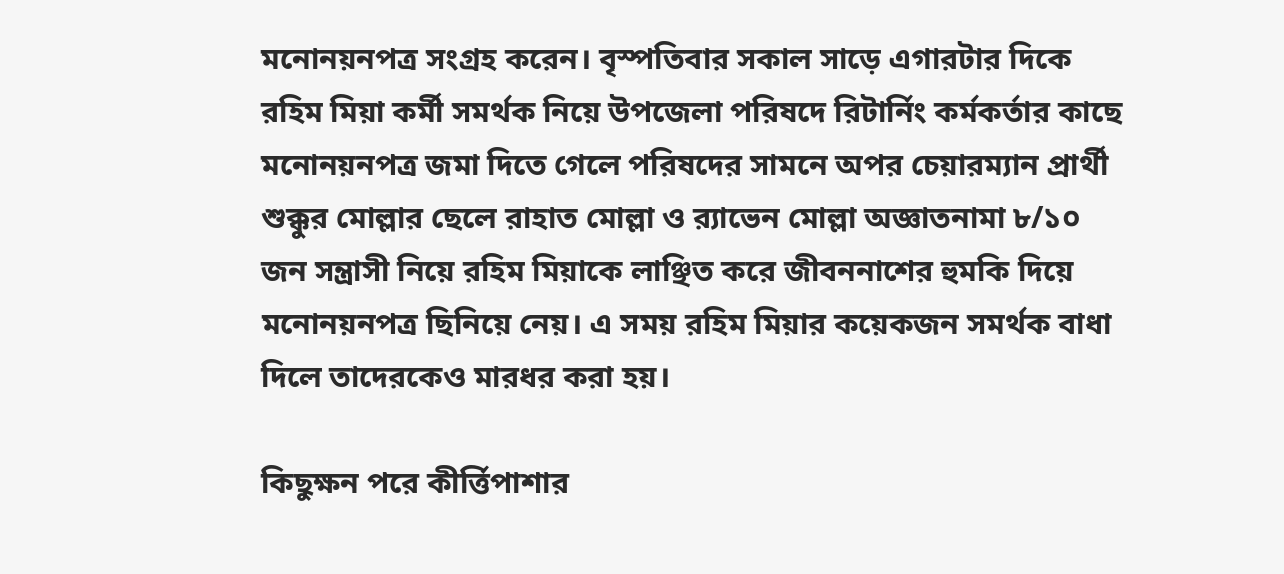মনোনয়নপত্র সংগ্রহ করেন। বৃস্পতিবার সকাল সাড়ে এগারটার দিকে রহিম মিয়া কর্মী সমর্থক নিয়ে উপজেলা পরিষদে রিটার্নিং কর্মকর্তার কাছে মনোনয়নপত্র জমা দিতে গেলে পরিষদের সামনে অপর চেয়ারম্যান প্রার্থী শুক্কুর মোল্লার ছেলে রাহাত মোল্লা ও র‌্যাভেন মোল্লা অজ্ঞাতনামা ৮/১০ জন সন্ত্রাসী নিয়ে রহিম মিয়াকে লাঞ্ছিত করে জীবননাশের হুমকি দিয়ে মনোনয়নপত্র ছিনিয়ে নেয়। এ সময় রহিম মিয়ার কয়েকজন সমর্থক বাধা দিলে তাদেরকেও মারধর করা হয়।

কিছুক্ষন পরে কীর্ত্তিপাশার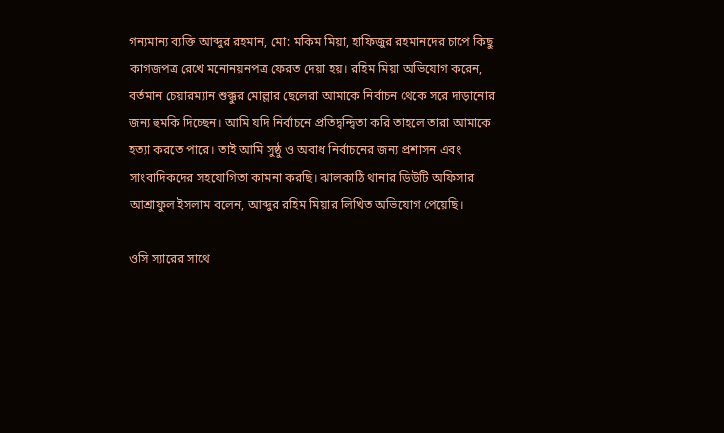গন্যমান্য ব্যক্তি আব্দুর রহমান, মো: মকিম মিয়া, হাফিজুর রহমানদের চাপে কিছু কাগজপত্র রেখে মনোনয়নপত্র ফেরত দেয়া হয়। রহিম মিয়া অভিযোগ করেন, বর্তমান চেয়ারম্যান শুক্কুর মোল্লার ছেলেরা আমাকে নির্বাচন থেকে সরে দাড়ানোর জন্য হুমকি দিচ্ছেন। আমি যদি নির্বাচনে প্রতিদ্বন্দ্বিতা করি তাহলে তারা আমাকে হত্যা করতে পারে। তাই আমি সুষ্ঠু ও অবাধ নির্বাচনের জন্য প্রশাসন এবং সাংবাদিকদের সহযোগিতা কামনা করছি। ঝালকাঠি থানার ডিউটি অফিসার আশ্রাফুল ইসলাম বলেন, আব্দুর রহিম মিয়ার লিখিত অভিযোগ পেয়েছি।

ওসি স্যারের সাথে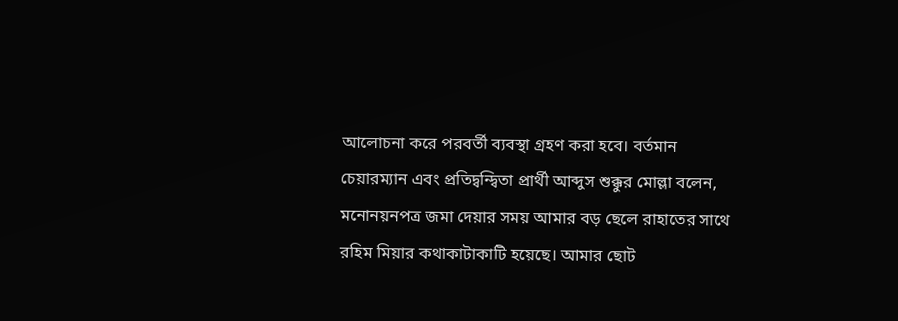আলোচনা করে পরবর্তী ব্যবস্থা গ্রহণ করা হবে। বর্তমান চেয়ারম্যান এবং প্রতিদ্বন্দ্বিতা প্রার্থী আব্দুস শুক্কুর মোল্লা বলেন, মনোনয়নপত্র জমা দেয়ার সময় আমার বড় ছেলে রাহাতের সাথে রহিম মিয়ার কথাকাটাকাটি হয়েছে। আমার ছোট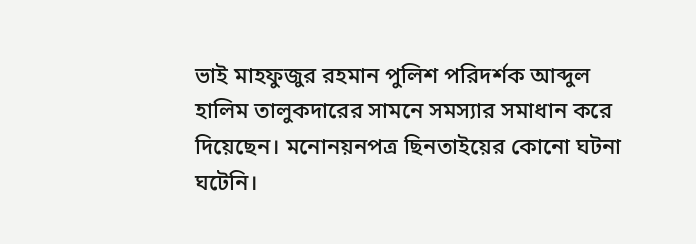ভাই মাহফুজুর রহমান পুলিশ পরিদর্শক আব্দুল হালিম তালুকদারের সামনে সমস্যার সমাধান করে দিয়েছেন। মনোনয়নপত্র ছিনতাইয়ের কোনো ঘটনা ঘটেনি।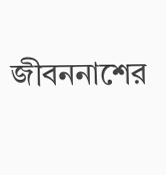জীবননাশের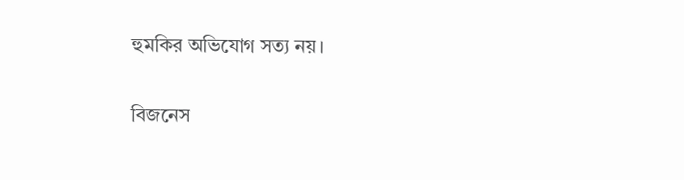হুমকির অভিযোগ সত্য নয়।

বিজনেস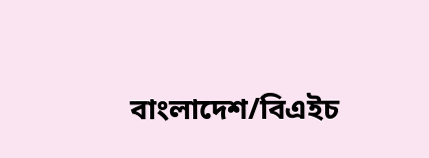বাংলাদেশ/বিএইচ